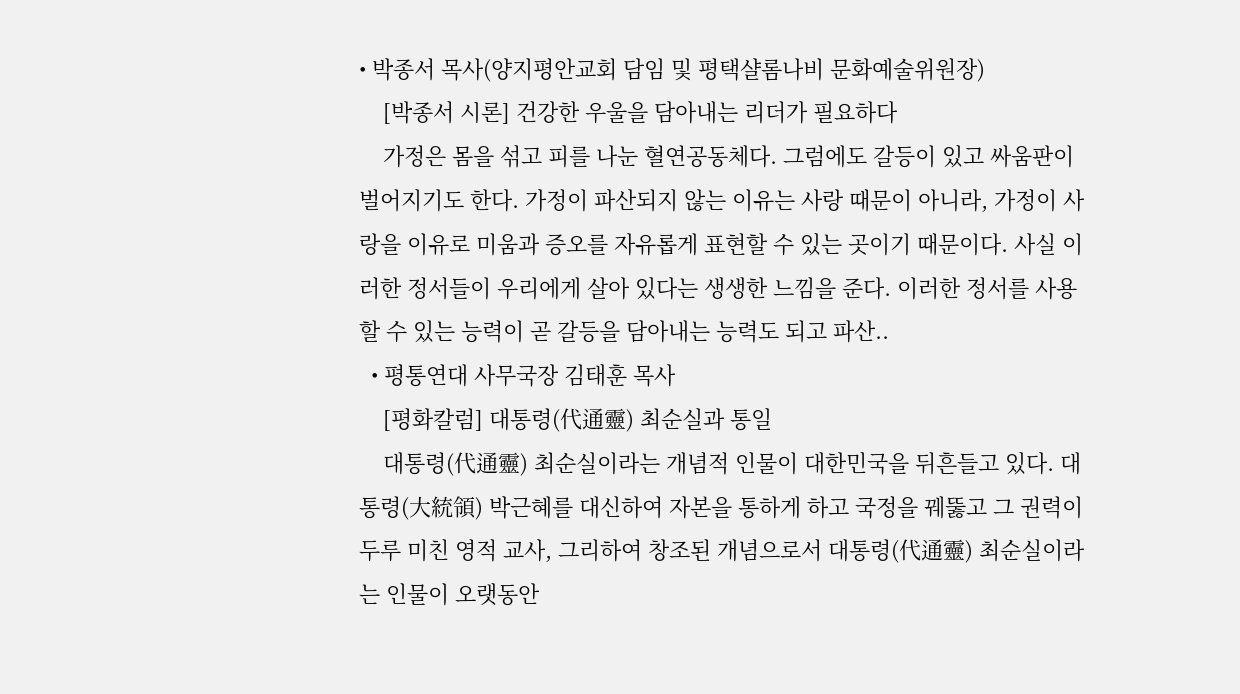• 박종서 목사(양지평안교회 담임 및 평택샬롬나비 문화예술위원장)
    [박종서 시론] 건강한 우울을 담아내는 리더가 필요하다
    가정은 몸을 섞고 피를 나눈 혈연공동체다. 그럼에도 갈등이 있고 싸움판이 벌어지기도 한다. 가정이 파산되지 않는 이유는 사랑 때문이 아니라, 가정이 사랑을 이유로 미움과 증오를 자유롭게 표현할 수 있는 곳이기 때문이다. 사실 이러한 정서들이 우리에게 살아 있다는 생생한 느낌을 준다. 이러한 정서를 사용할 수 있는 능력이 곧 갈등을 담아내는 능력도 되고 파산..
  • 평통연대 사무국장 김태훈 목사
    [평화칼럼] 대통령(代通靈) 최순실과 통일
    대통령(代通靈) 최순실이라는 개념적 인물이 대한민국을 뒤흔들고 있다. 대통령(大統領) 박근혜를 대신하여 자본을 통하게 하고 국정을 꿰뚫고 그 권력이 두루 미친 영적 교사, 그리하여 창조된 개념으로서 대통령(代通靈) 최순실이라는 인물이 오랫동안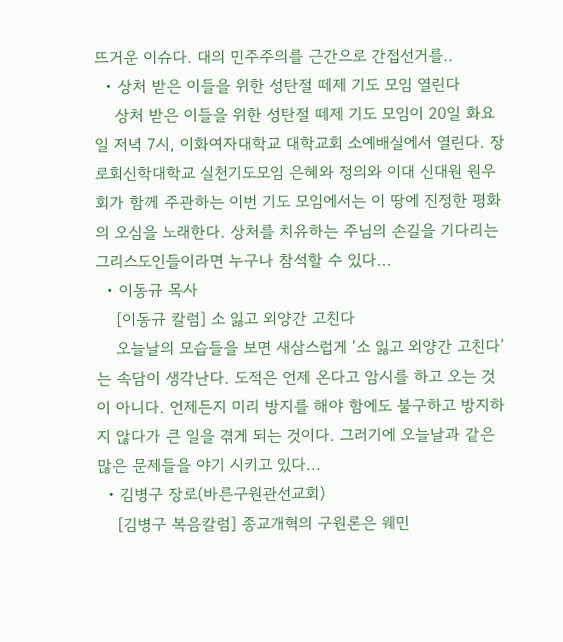뜨거운 이슈다. 대의 민주주의를 근간으로 간접선거를..
  • 상처 받은 이들을 위한 성탄절 떼제 기도 모임 열린다
    상처 받은 이들을 위한 성탄절 떼제 기도 모임이 20일 화요일 저녁 7시, 이화여자대학교 대학교회 소예배실에서 열린다. 장로회신학대학교 실천기도모임 은혜와 정의와 이대 신대원 원우회가 함께 주관하는 이번 기도 모임에서는 이 땅에 진정한 평화의 오심을 노래한다. 상처를 치유하는 주님의 손길을 기다리는 그리스도인들이라면 누구나 참석할 수 있다...
  • 이동규 목사
    [이동규 칼럼] 소 잃고 외양간 고친다
    오늘날의 모습들을 보면 새삼스럽게 ‘소 잃고 외양간 고친다’는 속담이 생각난다. 도적은 언제 온다고 암시를 하고 오는 것이 아니다. 언제든지 미리 방지를 해야 함에도 불구하고 방지하지 않다가 큰 일을 겪게 되는 것이다. 그러기에 오늘날과 같은 많은 문제들을 야기 시키고 있다...
  • 김병구 장로(바른구원관선교회)
    [김병구 복음칼럼] 종교개혁의 구원론은 웨민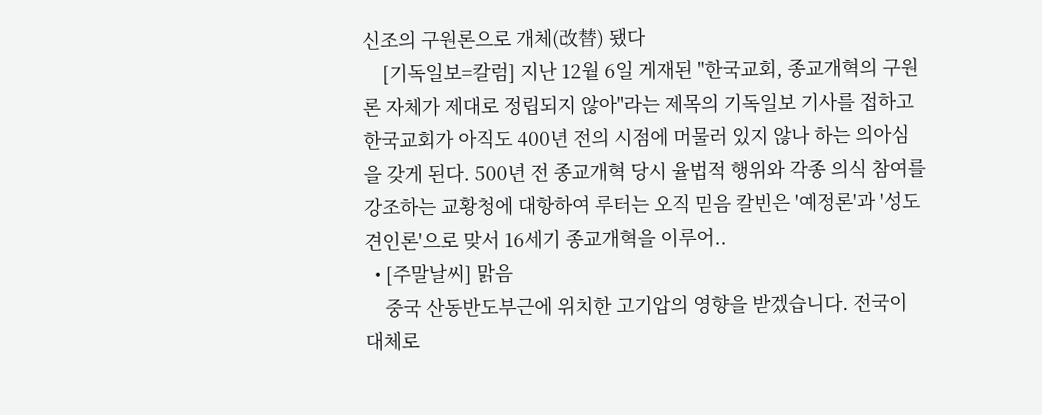신조의 구원론으로 개체(改替) 됐다
    [기독일보=칼럼] 지난 12월 6일 게재된 "한국교회, 종교개혁의 구원론 자체가 제대로 정립되지 않아"라는 제목의 기독일보 기사를 접하고 한국교회가 아직도 400년 전의 시점에 머물러 있지 않나 하는 의아심을 갖게 된다. 500년 전 종교개혁 당시 율법적 행위와 각종 의식 참여를 강조하는 교황청에 대항하여 루터는 오직 믿음 칼빈은 '예정론'과 '성도견인론'으로 맞서 16세기 종교개혁을 이루어..
  • [주말날씨] 맑음
    중국 산동반도부근에 위치한 고기압의 영향을 받겠습니다. 전국이 대체로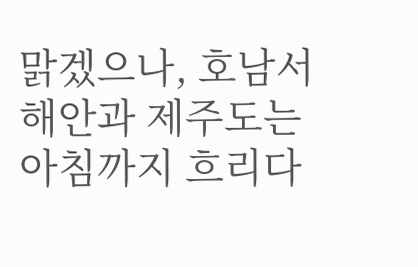맑겠으나, 호남서해안과 제주도는 아침까지 흐리다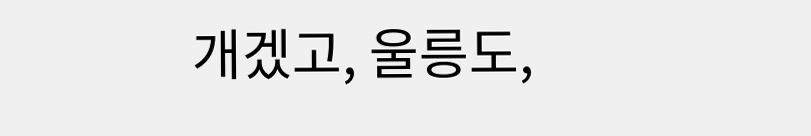개겠고, 울릉도,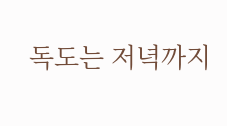독도는 저녁까지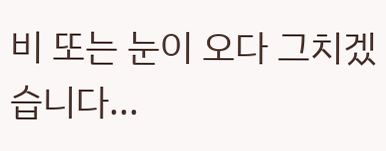비 또는 눈이 오다 그치겠습니다...